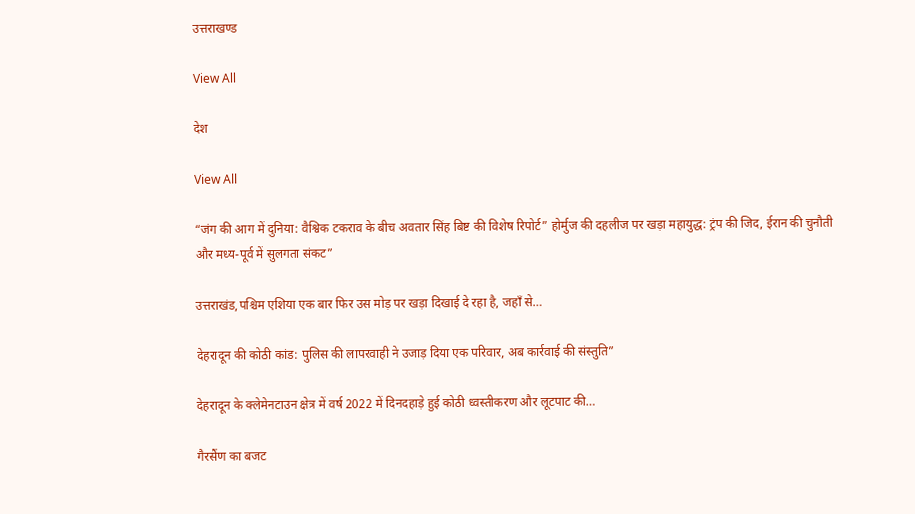उत्तराखण्ड

View All

देश

View All

“जंग की आग में दुनिया: वैश्विक टकराव के बीच अवतार सिंह बिष्ट की विशेष रिपोर्ट” होर्मुज की दहलीज पर खड़ा महायुद्ध: ट्रंप की जिद, ईरान की चुनौती और मध्य-पूर्व में सुलगता संकट”

उत्तराखंड,पश्चिम एशिया एक बार फिर उस मोड़ पर खड़ा दिखाई दे रहा है, जहाँ से…

देहरादून की कोठी कांड: पुलिस की लापरवाही ने उजाड़ दिया एक परिवार, अब कार्रवाई की संस्तुति”

देहरादून के क्लेमेनटाउन क्षेत्र में वर्ष 2022 में दिनदहाड़े हुई कोठी ध्वस्तीकरण और लूटपाट की…

गैरसैंण का बजट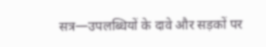सत्र—उपलब्धियों के दावे और सड़कों पर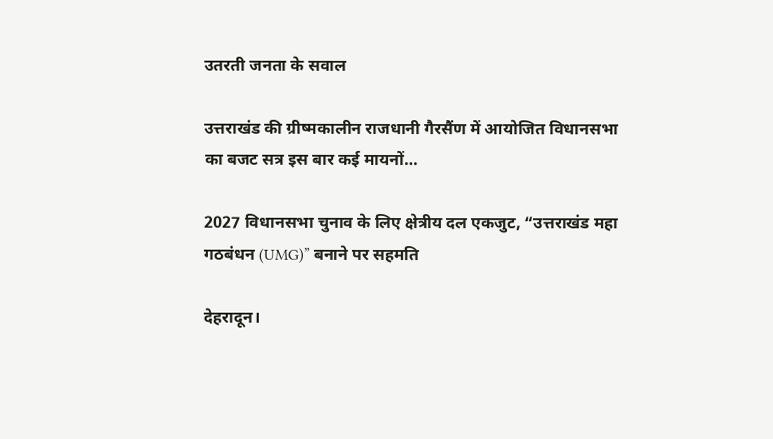उतरती जनता के सवाल

उत्तराखंड की ग्रीष्मकालीन राजधानी गैरसैंण में आयोजित विधानसभा का बजट सत्र इस बार कई मायनों…

2027 विधानसभा चुनाव के लिए क्षेत्रीय दल एकजुट, “उत्तराखंड महा गठबंधन (UMG)” बनाने पर सहमति

देहरादून।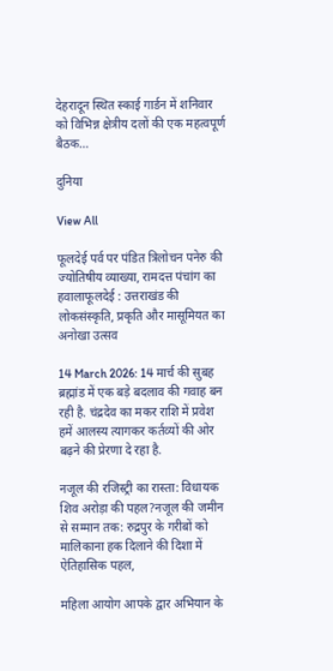देहरादून स्थित स्काई गार्डन में शनिवार को विभिन्न क्षेत्रीय दलों की एक महत्वपूर्ण बैठक…

दुनिया

View All

फूलदेई पर्व पर पंडित त्रिलोचन पनेरु की ज्योतिषीय व्याख्या, रामदत्त पंचांग का हवालाफूलदेई : उत्तराखंड की लोकसंस्कृति, प्रकृति और मासूमियत का अनोखा उत्सव

14 March 2026: 14 मार्च की सुबह ब्रह्मांड में एक बड़े बदलाव की गवाह बन रही है. चंद्रदेव का मकर राशि में प्रवेश हमें आलस्य त्यागकर कर्तव्यों की ओर बढ़ने की प्रेरणा दे रहा है.

नजूल की रजिस्ट्री का रास्ता: विधायक शिव अरोड़ा की पहल?नजूल की जमीन से सम्मान तक: रुद्रपुर के गरीबों को मालिकाना हक दिलाने की दिशा में ऐतिहासिक पहल,

महिला आयोग आपके द्वार अभियान के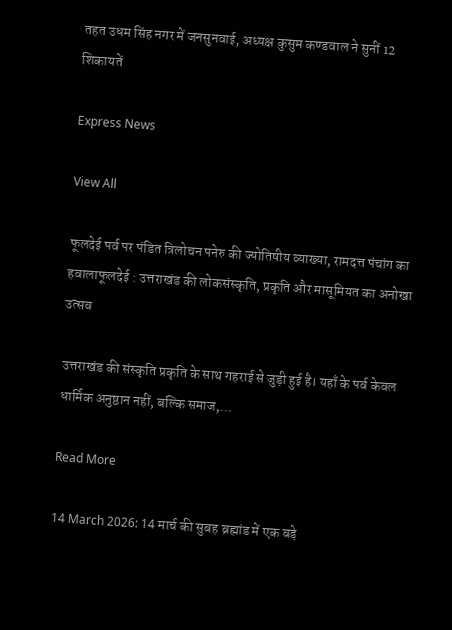तहत उधम सिंह नगर में जनसुनवाई, अध्यक्ष कुसुम कण्डवाल ने सुनीं 12 शिकायतें

Express News

View All

फूलदेई पर्व पर पंडित त्रिलोचन पनेरु की ज्योतिषीय व्याख्या, रामदत्त पंचांग का हवालाफूलदेई : उत्तराखंड की लोकसंस्कृति, प्रकृति और मासूमियत का अनोखा उत्सव

उत्तराखंड की संस्कृति प्रकृति के साथ गहराई से जुड़ी हुई है। यहाँ के पर्व केवल धार्मिक अनुष्ठान नहीं, बल्कि समाज,…

Read More

14 March 2026: 14 मार्च की सुबह ब्रह्मांड में एक बड़े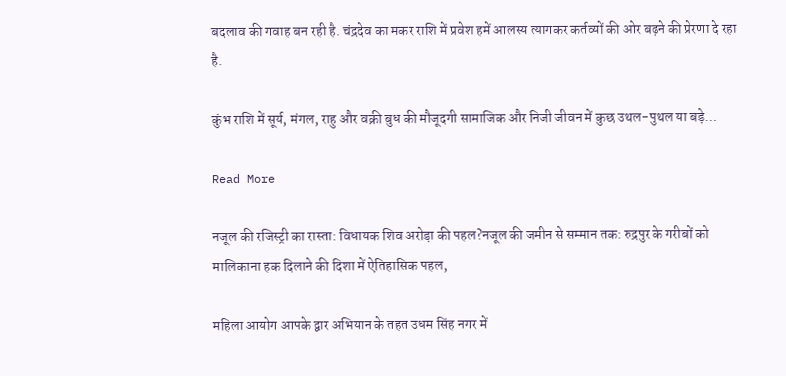बदलाव की गवाह बन रही है. चंद्रदेव का मकर राशि में प्रवेश हमें आलस्य त्यागकर कर्तव्यों की ओर बढ़ने की प्रेरणा दे रहा है.

कुंभ राशि में सूर्य, मंगल, राहु और वक्री बुध की मौजूदगी सामाजिक और निजी जीवन में कुछ उथल-पुथल या बड़े…

Read More

नजूल की रजिस्ट्री का रास्ता: विधायक शिव अरोड़ा की पहल?नजूल की जमीन से सम्मान तक: रुद्रपुर के गरीबों को मालिकाना हक दिलाने की दिशा में ऐतिहासिक पहल,

महिला आयोग आपके द्वार अभियान के तहत उधम सिंह नगर में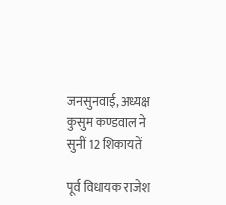जनसुनवाई, अध्यक्ष कुसुम कण्डवाल ने सुनीं 12 शिकायतें

पूर्व विधायक राजेश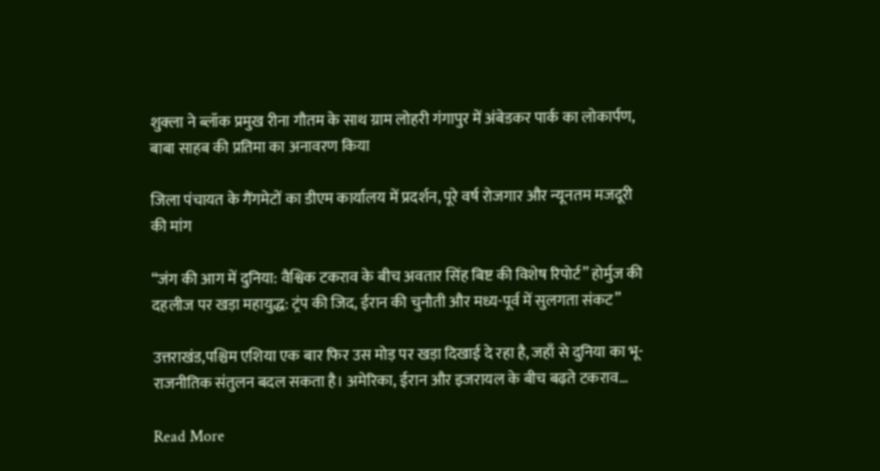शुक्ला ने ब्लॉक प्रमुख रीना गौतम के साथ ग्राम लोहरी गंगापुर में अंबेडकर पार्क का लोकार्पण, बाबा साहब की प्रतिमा का अनावरण किया

जिला पंचायत के गैंगमेटों का डीएम कार्यालय में प्रदर्शन, पूरे वर्ष रोजगार और न्यूनतम मजदूरी की मांग

“जंग की आग में दुनिया: वैश्विक टकराव के बीच अवतार सिंह बिष्ट की विशेष रिपोर्ट” होर्मुज की दहलीज पर खड़ा महायुद्ध: ट्रंप की जिद, ईरान की चुनौती और मध्य-पूर्व में सुलगता संकट”

उत्तराखंड,पश्चिम एशिया एक बार फिर उस मोड़ पर खड़ा दिखाई दे रहा है, जहाँ से दुनिया का भू-राजनीतिक संतुलन बदल सकता है। अमेरिका, ईरान और इजरायल के बीच बढ़ते टकराव…

Read More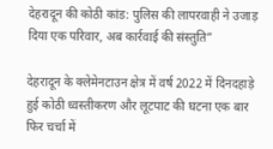देहरादून की कोठी कांड: पुलिस की लापरवाही ने उजाड़ दिया एक परिवार, अब कार्रवाई की संस्तुति”

देहरादून के क्लेमेनटाउन क्षेत्र में वर्ष 2022 में दिनदहाड़े हुई कोठी ध्वस्तीकरण और लूटपाट की घटना एक बार फिर चर्चा में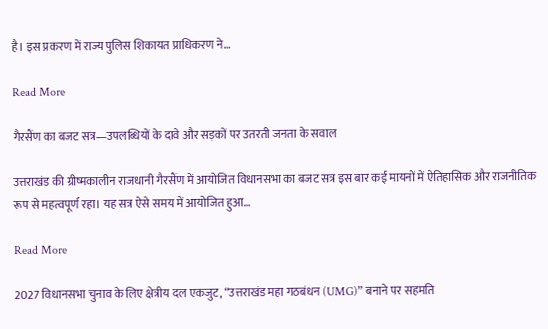है। इस प्रकरण में राज्य पुलिस शिकायत प्राधिकरण ने…

Read More

गैरसैंण का बजट सत्र—उपलब्धियों के दावे और सड़कों पर उतरती जनता के सवाल

उत्तराखंड की ग्रीष्मकालीन राजधानी गैरसैंण में आयोजित विधानसभा का बजट सत्र इस बार कई मायनों में ऐतिहासिक और राजनीतिक रूप से महत्वपूर्ण रहा। यह सत्र ऐसे समय में आयोजित हुआ…

Read More

2027 विधानसभा चुनाव के लिए क्षेत्रीय दल एकजुट, “उत्तराखंड महा गठबंधन (UMG)” बनाने पर सहमति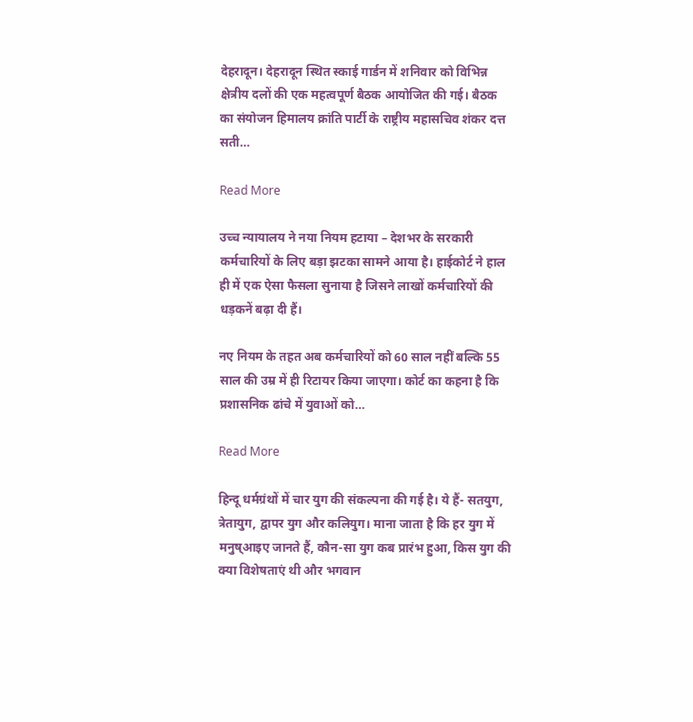देहरादून। देहरादून स्थित स्काई गार्डन में शनिवार को विभिन्न क्षेत्रीय दलों की एक महत्वपूर्ण बैठक आयोजित की गई। बैठक का संयोजन हिमालय क्रांति पार्टी के राष्ट्रीय महासचिव शंकर दत्त सती…

Read More

उच्च न्यायालय ने नया नियम हटाया – देशभर के सरकारी कर्मचारियों के लिए बड़ा झटका सामने आया है। हाईकोर्ट ने हाल ही में एक ऐसा फैसला सुनाया है जिसने लाखों कर्मचारियों की धड़कनें बढ़ा दी हैं।

नए नियम के तहत अब कर्मचारियों को 60 साल नहीं बल्कि 55 साल की उम्र में ही रिटायर किया जाएगा। कोर्ट का कहना है कि प्रशासनिक ढांचे में युवाओं को…

Read More

हिन्दू धर्मग्रंथों में चार युग की संकल्पना की गई है। ये हैं- सतयुग, त्रेतायुग, द्वापर युग और कलियुग। माना जाता है कि हर युग में मनुष्आइए जानते हैं, कौन-सा युग कब प्रारंभ हुआ, किस युग की क्या विशेषताएं थी और भगवान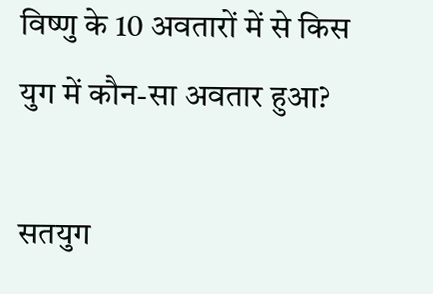विष्णु के 10 अवतारों में से किस युग में कौन-सा अवतार हुआ?

सतयुग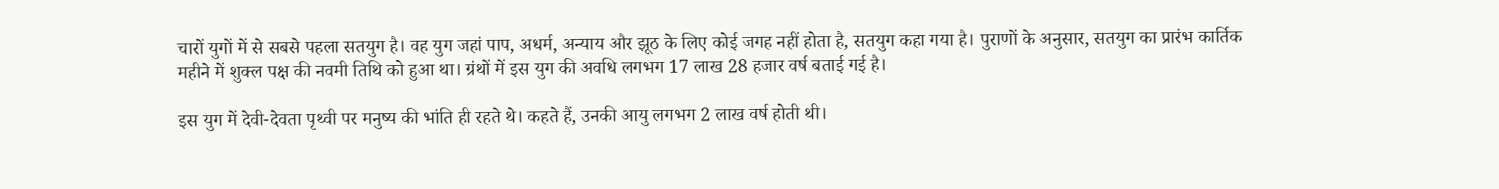चारों युगों में से सबसे पहला सतयुग है। वह युग जहां पाप, अधर्म, अन्याय और झूठ के लिए कोई जगह नहीं होता है, सतयुग कहा गया है। पुराणों के अनुसार, सतयुग का प्रारंभ कार्तिक महीने में शुक्ल पक्ष की नवमी तिथि को हुआ था। ग्रंथों में इस युग की अवधि लगभग 17 लाख 28 हजार वर्ष बताई गई है।

इस युग में देवी-देवता पृथ्वी पर मनुष्य की भांति ही रहते थे। कहते हैं, उनकी आयु लगभग 2 लाख वर्ष होती थी।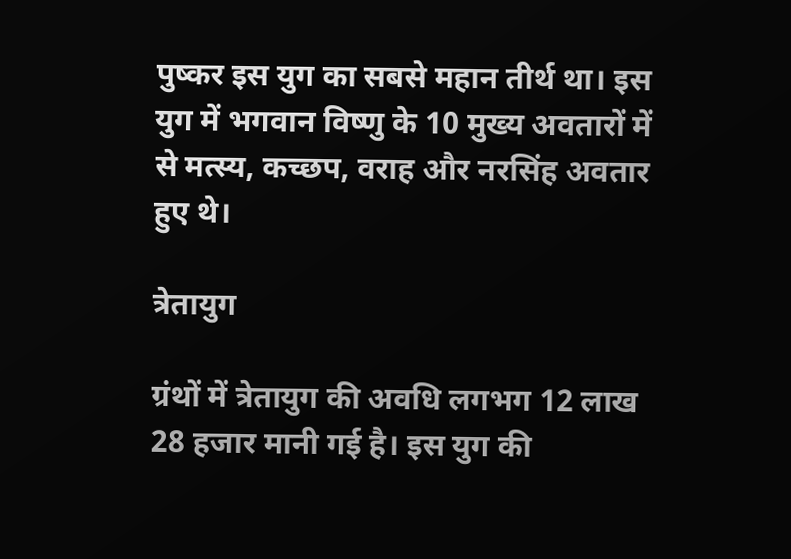पुष्कर इस युग का सबसे महान तीर्थ था। इस युग में भगवान विष्णु के 10 मुख्य अवतारों में से मत्स्य, कच्छप, वराह और नरसिंह अवतार हुए थे।

त्रेतायुग

ग्रंथों में त्रेतायुग की अवधि लगभग 12 लाख 28 हजार मानी गई है। इस युग की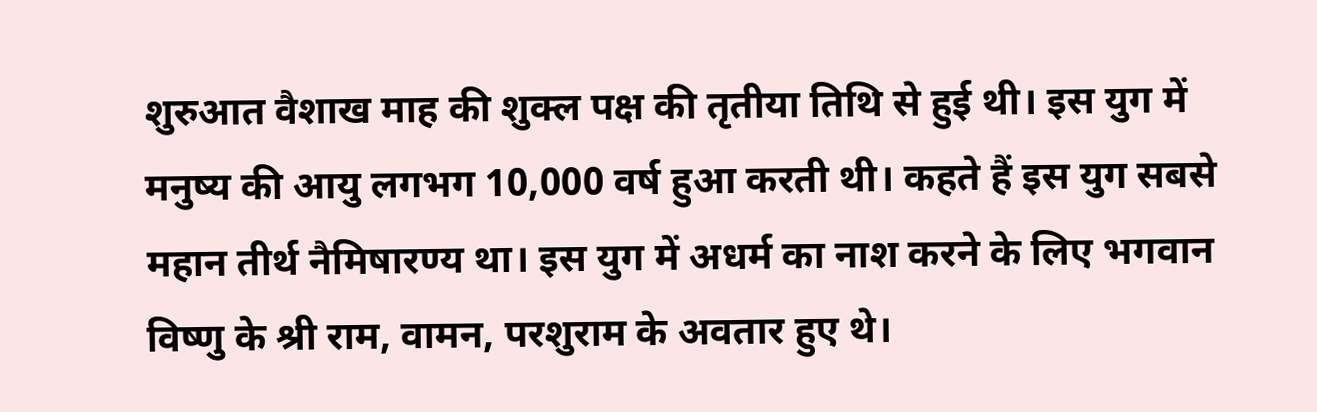शुरुआत वैशाख माह की शुक्ल पक्ष की तृतीया तिथि से हुई थी। इस युग में मनुष्य की आयु लगभग 10,000 वर्ष हुआ करती थी। कहते हैं इस युग सबसे महान तीर्थ नैमिषारण्य था। इस युग में अधर्म का नाश करने के लिए भगवान विष्णु के श्री राम, वामन, परशुराम के अवतार हुए थे।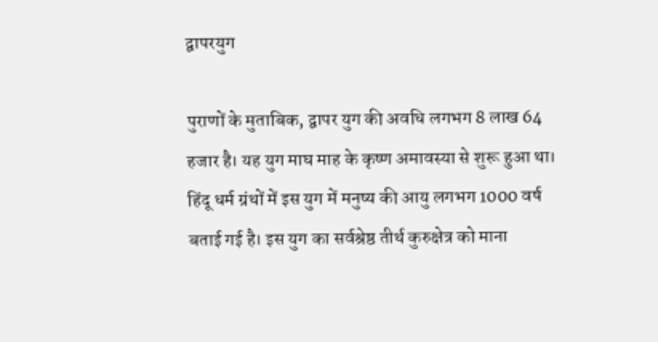द्वापरयुग

पुराणों के मुताबिक, द्वापर युग की अवधि लगभग 8 लाख 64 हजार है। यह युग माघ माह के कृष्ण अमावस्या से शुरू हुआ था। हिंदू धर्म ग्रंथों में इस युग में मनुष्य की आयु लगभग 1000 वर्ष बताई गई है। इस युग का सर्वश्रेष्ठ तीर्थ कुरुक्षेत्र को माना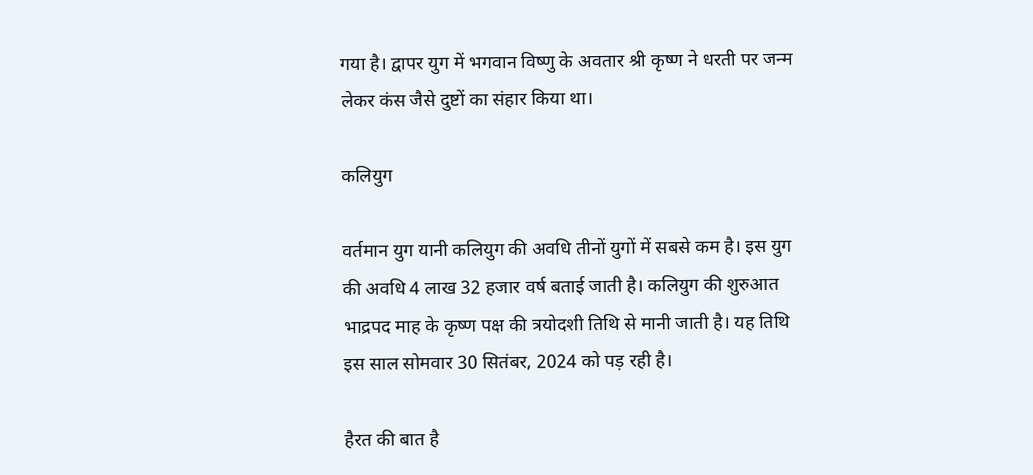गया है। द्वापर युग में भगवान विष्णु के अवतार श्री कृष्ण ने धरती पर जन्म लेकर कंस जैसे दुष्टों का संहार किया था।

कलियुग

वर्तमान युग यानी कलियुग की अवधि तीनों युगों में सबसे कम है। इस युग की अवधि 4 लाख 32 हजार वर्ष बताई जाती है। कलियुग की शुरुआत भाद्रपद माह के कृष्ण पक्ष की त्रयोदशी तिथि से मानी जाती है। यह तिथि इस साल सोमवार 30 सितंबर, 2024 को पड़ रही है।

हैरत की बात है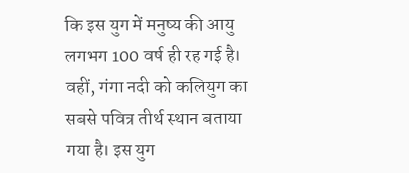कि इस युग में मनुष्य की आयु लगभग 100 वर्ष ही रह गई है। वहीं, गंगा नदी को कलियुग का सबसे पवित्र तीर्थ स्थान बताया गया है। इस युग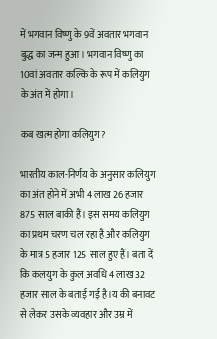में भगवान विष्णु के 9वें अवतार भगवान बुद्ध का जन्म हुआ। भगवान विष्णु का 10वां अवतार कल्कि के रूप में कलियुग के अंत में होगा।

कब खत्म होगा कलियुग?

भारतीय काल-निर्णय के अनुसार कलियुग का अंत होने में अभी 4 लाख 26 हजार 875 साल बाकी हैं। इस समय कलियुग का प्रथम चरण चल रहा है और कलियुग के मात्र 5 हजार 125 साल हुए हैं। बता दें कि कलयुग के कुल अवधि 4 लाख 32 हजार साल के बताई गई है।य की बनावट से लेकर उसके व्यवहार और उम्र में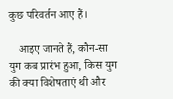कुछ परिवर्तन आए हैं।

   आइए जानते हैं, कौन-सा युग कब प्रारंभ हुआ, किस युग की क्या विशेषताएं थी और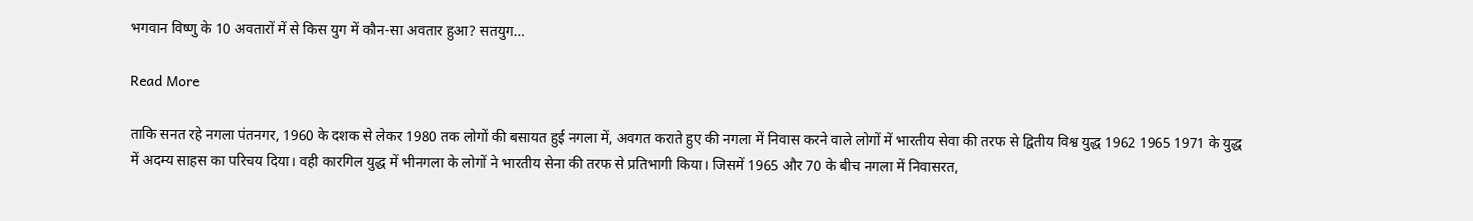भगवान विष्णु के 10 अवतारों में से किस युग में कौन-सा अवतार हुआ? सतयुग…

Read More

ताकि सनत रहे नगला पंतनगर, 1960 के दशक से लेकर 1980 तक लोगों की बसायत हुई नगला में, अवगत कराते हुए की नगला में निवास करने वाले लोगों में भारतीय सेवा की तरफ से द्वितीय विश्व युद्ध 1962 1965 1971 के युद्ध में अदम्य साहस का परिचय दिया। वही कारगिल युद्ध में भीनगला के लोगों ने भारतीय सेना की तरफ से प्रतिभागी किया। जिसमें 1965 और 70 के बीच नगला में निवासरत,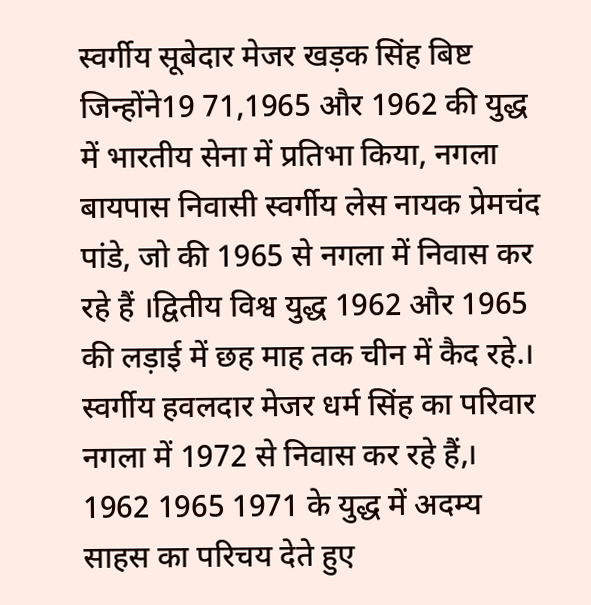स्वर्गीय सूबेदार मेजर खड़क सिंह बिष्ट जिन्होंने19 71,1965 और 1962 की युद्ध में भारतीय सेना में प्रतिभा किया, नगला बायपास निवासी स्वर्गीय लेस नायक प्रेमचंद पांडे, जो की 1965 से नगला में निवास कर रहे हैं ।द्वितीय विश्व युद्ध 1962 और 1965 की लड़ाई में छह माह तक चीन में कैद रहे.। स्वर्गीय हवलदार मेजर धर्म सिंह का परिवार नगला में 1972 से निवास कर रहे हैं,। 1962 1965 1971 के युद्ध में अदम्य साहस का परिचय देते हुए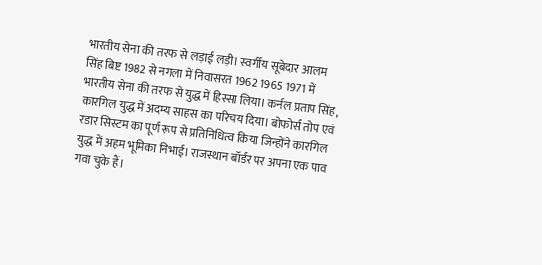भारतीय सेना की तरफ से लड़ाई लड़ी। स्वर्गीय सूबेदार आलम सिंह बिष्ट 1982 से नगला में निवासरत 1962 1965 1971 में भारतीय सेना की तरफ से युद्ध में हिस्सा लिया। कर्नल प्रताप सिंह, कारगिल युद्ध में अदम्य साहस का परिचय दिया। बोफोर्स तोप एवं रडार सिस्टम का पूर्ण रूप से प्रतिनिधित्व किया जिन्होंने कारगिल युद्ध में अहम भूमिका निभाई। राजस्थान बॉर्डर पर अपना एक पाव गवा चुके हैं।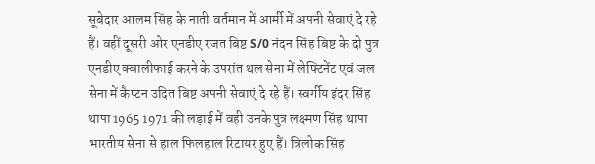सूबेदार आलम सिंह के नाती वर्तमान में आर्मी में अपनी सेवाएं दे रहे हैं। वहीं दूसरी ओर एनडीए रजत बिष्ट S/0 नंदन सिंह बिष्ट के दो पुत्र एनडीए क्वालीफाई करने के उपरांत थल सेना में लेफ्टिनेंट एवं जल सेना में कैप्टन उदित बिष्ट अपनी सेवाएं दे रहे हैं। स्वर्गीय इंदर सिंह थापा 1965 1971 की लड़ाई में वही उनके पुत्र लक्ष्मण सिंह थापा भारतीय सेना से हाल फिलहाल रिटायर हुए हैं। त्रिलोक सिंह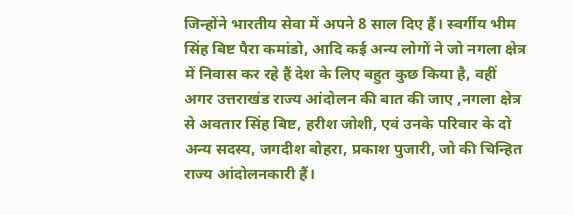जिन्होंने भारतीय सेवा में अपने 8 साल दिए हैं। स्वर्गीय भीम सिंह बिष्ट पैरा कमांडो, आदि कई अन्य लोगों ने जो नगला क्षेत्र में निवास कर रहे हैं देश के लिए बहुत कुछ किया है, वहीं अगर उत्तराखंड राज्य आंदोलन की बात की जाए ,नगला क्षेत्र से अवतार सिंह बिष्ट, हरीश जोशी, एवं उनके परिवार के दो अन्य सदस्य, जगदीश बोहरा, प्रकाश पुजारी, जो की चिन्हित राज्य आंदोलनकारी हैं।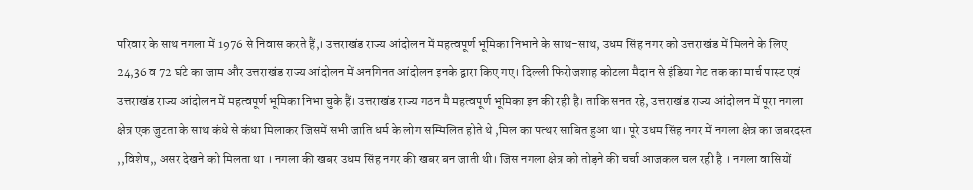परिवार के साथ नगला में 1976 से निवास करते हैं,। उत्तराखंड राज्य आंदोलन में महत्वपूर्ण भूमिका निभाने के साथ-साथ, उधम सिंह नगर को उत्तराखंड में मिलने के लिए 24,36 व 72 घंटे का जाम और उत्तराखंड राज्य आंदोलन में अनगिनत आंदोलन इनके द्वारा किए गए। दिल्ली फिरोजशाह कोटला मैदान से इंडिया गेट तक का मार्च पास्ट एवं उत्तराखंड राज्य आंदोलन में महत्वपूर्ण भूमिका निभा चुके हैं। उत्तराखंड राज्य गठन मै महत्वपूर्ण भूमिका इन की रही है। ताकि सनत रहे, उत्तराखंड राज्य आंदोलन में पूरा नगला क्षेत्र एक जुटता के साथ कंधे से कंधा मिलाकर जिसमें सभी जाति धर्म के लोग सम्मिलित होते थे ,मिल का पत्थर साबित हुआ था। पूरे उधम सिंह नगर में नगला क्षेत्र का जबरदस्त ,,विशेष,, असर देखने को मिलता था । नगला की खबर उधम सिंह नगर की खबर बन जाती थी। जिस नगला क्षेत्र को तोड़ने की चर्चा आजकल चल रही है । नगला वासियों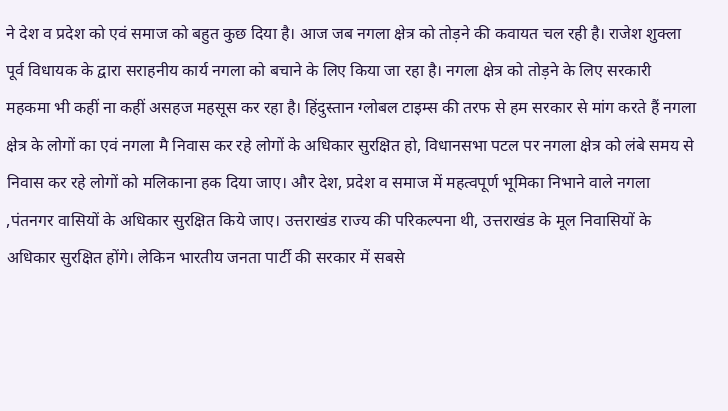ने देश व प्रदेश को एवं समाज को बहुत कुछ दिया है। आज जब नगला क्षेत्र को तोड़ने की कवायत चल रही है। राजेश शुक्ला पूर्व विधायक के द्वारा सराहनीय कार्य नगला को बचाने के लिए किया जा रहा है। नगला क्षेत्र को तोड़ने के लिए सरकारी महकमा भी कहीं ना कहीं असहज महसूस कर रहा है। हिंदुस्तान ग्लोबल टाइम्स की तरफ से हम सरकार से मांग करते हैं नगला क्षेत्र के लोगों का एवं नगला मै निवास कर रहे लोगों के अधिकार सुरक्षित हो, विधानसभा पटल पर नगला क्षेत्र को लंबे समय से निवास कर रहे लोगों को मलिकाना हक दिया जाए। और देश, प्रदेश व समाज में महत्वपूर्ण भूमिका निभाने वाले नगला ,पंतनगर वासियों के अधिकार सुरक्षित किये जाए। उत्तराखंड राज्य की परिकल्पना थी, उत्तराखंड के मूल निवासियों के अधिकार सुरक्षित होंगे। लेकिन भारतीय जनता पार्टी की सरकार में सबसे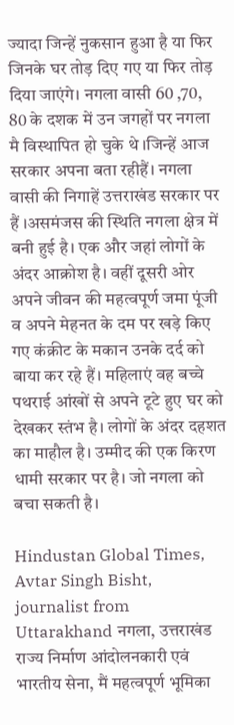ज्यादा जिन्हें नुकसान हुआ है या फिर जिनके घर तोड़ दिए गए या फिर तोड़ दिया जाएंगे। नगला वासी 60 ,70, 80 के दशक में उन जगहों पर नगला मै विस्थापित हो चुके थे ।जिन्हें आज सरकार अपना बता रहीहैं। नगला वासी की निगाहें उत्तराखंड सरकार पर हैं ।असमंजस की स्थिति नगला क्षेत्र में बनी हुई है। एक और जहां लोगों के अंदर आक्रोश है। वहीं दूसरी ओर अपने जीवन की महत्वपूर्ण जमा पूंजी व अपने मेहनत के दम पर खड़े किए गए कंक्रीट के मकान उनके दर्द को बाया कर रहे हैं। महिलाएं वह बच्चे पथराई आंखों से अपने टूटे हुए घर को देखकर स्तंभ है। लोगों के अंदर दहशत का माहौल है। उम्मीद की एक किरण धामी सरकार पर है। जो नगला को बचा सकती है।

Hindustan Global Times, Avtar Singh Bisht, journalist from Uttarakhand नगला, उत्तराखंड राज्य निर्माण आंदोलनकारी एवं भारतीय सेना, मैं महत्वपूर्ण भूमिका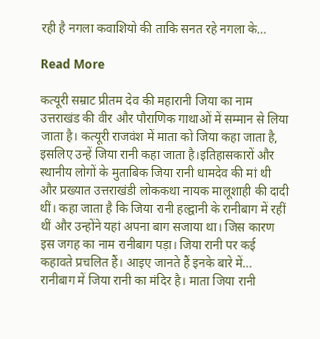रही है नगला कवाशियो की ताकि सनत रहे नगला के…

Read More

कत्यूरी सम्राट प्रीतम देव की महारानी जिया का नाम उत्तराखंड की वीर और पौराणिक गाथाओं में सम्मान से लिया जाता है। कत्यूरी राजवंश में माता को जिया कहा जाता है, इसलिए उन्हें जिया रानी कहा जाता है।इतिहासकारों और स्‍थानीय लोगों के मुताबिक जिया रानी धामदेव की मां थी और प्रख्यात उत्तराखंडी लोककथा नायक मालूशाही की दादी थीं। कहा जाता है कि जिया रानी हल्‍द्वानी के रानीबाग में रहीं थीं और उन्होंने यहां अपना बाग सजाया था। जिस कारण इस जगह का नाम रानीबाग पड़ा। जिया रानी पर कई कहावते प्रचलित हैं। आइए जानते हैं इनके बारे में… रानीबाग में जिया रानी का मंदिर है। माता जिया रानी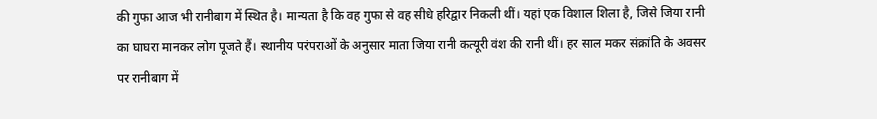की गुफा आज भी रानीबाग में स्थित है। मान्‍यता है कि वह गुफा से वह सीधे हरिद्वार निकली थीं। यहां एक विशाल शिला है, जिसे जिया रानी का घाघरा मानकर लोग पूजते हैं। स्‍थानीय परंपराओं के अनुसार माता जिया रानी कत्यूरी वंश की रानी थीं। हर साल मकर संक्रांति के अवसर पर रानीबाग में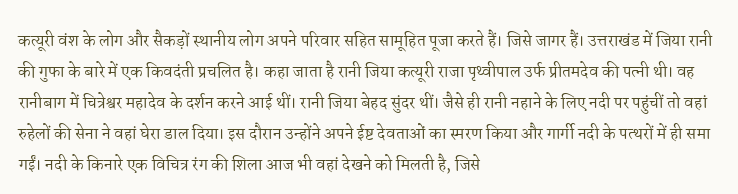कत्यूरी वंश के लोग और सैकड़ों स्‍थानीय लोग अपने परिवार सहित सामूहित पूजा करते हैं। जिसे जागर हैं। उत्तराखंड में जिया रानी की गुफा के बारे में एक किवदंती प्रचलित है। कहा जाता है रानी जिया कत्यूरी राजा पृथ्वीपाल उर्फ प्रीतमदेव की पत्नी थी। वह रानीबाग में चित्रेश्वर महादेव के दर्शन करने आई थीं। रानी जिया बेहद सुंदर थीं। जैसे ही रानी नहाने के लिए नदी पर पहुंचीं तो वहां रुहेलों की सेना ने वहां घेरा डाल दिया। इस दौरान उन्होंने अपने ईष्ट देवताओं का स्मरण किया और गार्गी नदी के पत्थरों में ही समा गईं। नदी के किनारे एक विचित्र रंग की शिला आज भी वहां देखने को मिलती है, जिसे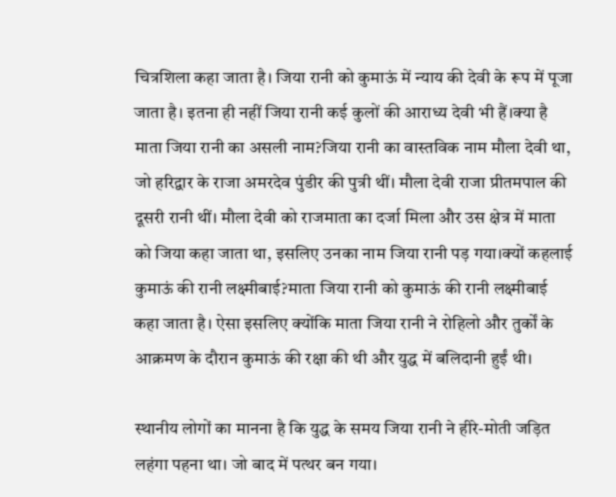चित्रशिला कहा जाता है। जिया रानी को कुमाऊं में न्याय की देवी के रूप में पूजा जाता है। इतना ही नहीं जिया रानी कई कुलों की आराध्‍य देवी भी हैं।क्या है माता जिया रानी का असली नाम?जिया रानी का वास्तविक नाम मौला देवी था, जो हरिद्वार के राजा अमरदेव पुंडीर की पुत्री थीं। मौला देवी राजा प्रीतमपाल की दूसरी रानी थीं। मौला देवी को राजमाता का दर्जा मिला और उस क्षेत्र में माता को जिया कहा जाता था, इसलिए उनका नाम जिया रानी पड़ गया।क्‍यों कहलाई कुमाऊं की रानी लक्ष्मीबाई?माता जिया रानी को कुमाऊं की रानी लक्ष्मीबाई कहा जाता है। ऐसा इसलिए क्‍योंकि माता जिया रानी ने रोहिलो और तुर्कों के आक्रमण के दौरान कुमाऊं की रक्षा की थी और युद्ध में बलिदानी हुईं थी।

स्‍थानीय लोगों का मानना है कि युद्ध के समय जिया रानी ने हीरे-मोती जड़ित लहंगा पहना था। जो बाद में पत्थर बन गया।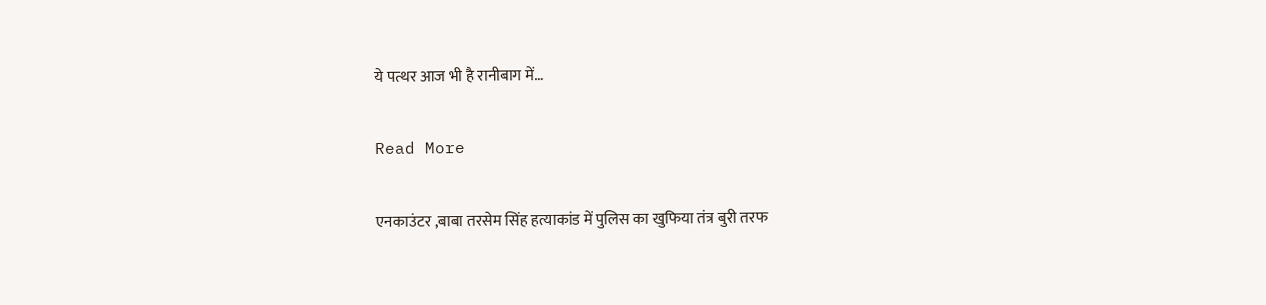ये पत्थर आज भी है रानीबाग में…

Read More

एनकाउंटर ,बाबा तरसेम सिंह हत्याकांड में पुलिस का खुफिया तंत्र बुरी तरफ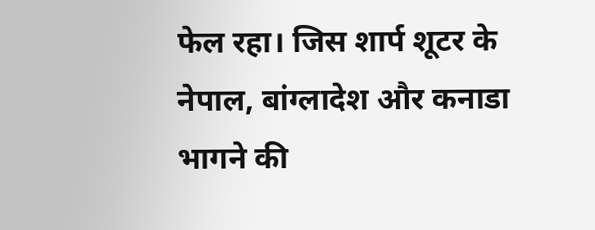फेल रहा। जिस शार्प शूटर के नेपाल, बांग्लादेश और कनाडा भागने की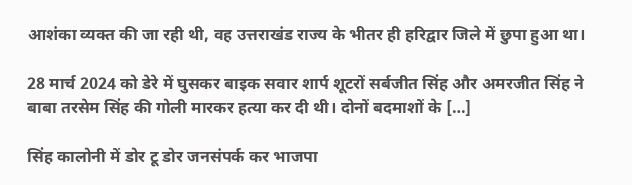आशंका व्यक्त की जा रही थी, वह उत्तराखंड राज्य के भीतर ही हरिद्वार जिले में छुपा हुआ था।

28 मार्च 2024 को डेरे में घुसकर बाइक सवार शार्प शूटरों सर्बजीत सिंह और अमरजीत सिंह ने बाबा तरसेम सिंह की गोली मारकर हत्या कर दी थी। दोनों बदमाशों के […]

सिंह कालोनी में डोर टू डोर जनसंपर्क कर भाजपा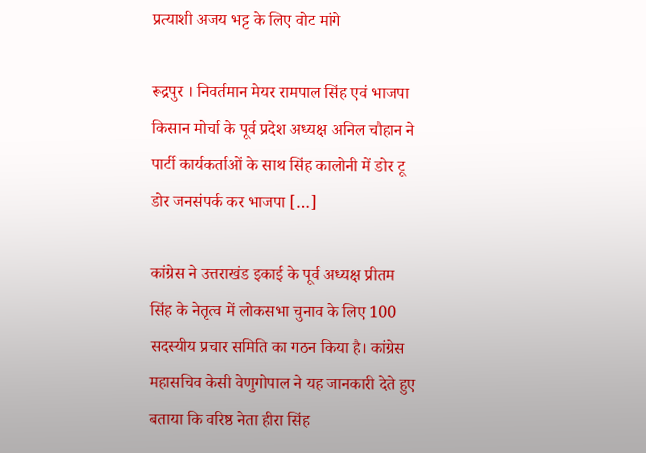प्रत्याशी अजय भट्ट के लिए वोट मांगे

रूद्रपुर । निवर्तमान मेयर रामपाल सिंह एवं भाजपा किसान मोर्चा के पूर्व प्रदेश अध्यक्ष अनिल चौहान ने पार्टी कार्यकर्ताओं के साथ सिंह कालोनी में डोर टू डोर जनसंपर्क कर भाजपा […]

कांग्रेस ने उत्तराखंड इकाई के पूर्व अध्यक्ष प्रीतम सिंह के नेतृत्व में लोकसभा चुनाव के लिए 100 सदस्यीय प्रचार समिति का गठन किया है। कांग्रेस महासचिव केसी वेणुगोपाल ने यह जानकारी देते हुए बताया कि वरिष्ठ नेता हीरा सिंह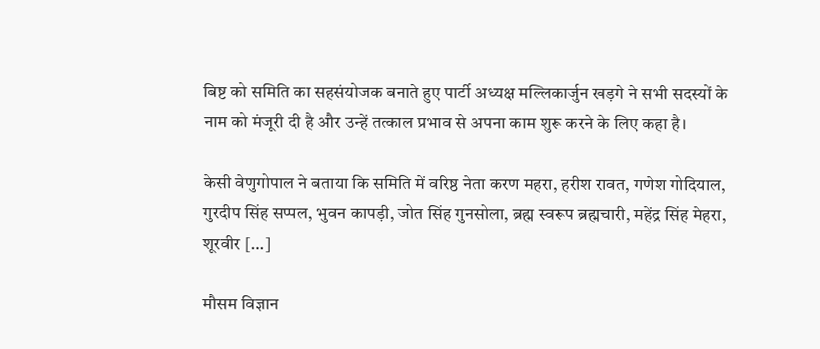बिष्ट को समिति का सहसंयोजक बनाते हुए पार्टी अध्यक्ष मल्लिकार्जुन खड़गे ने सभी सदस्यों के नाम को मंजूरी दी है और उन्हें तत्काल प्रभाव से अपना काम शुरू करने के लिए कहा है।

केसी वेणुगोपाल ने बताया कि समिति में वरिष्ठ नेता करण महरा, हरीश रावत, गणेश गोदियाल, गुरदीप सिंह सप्पल, भुवन कापड़ी, जोत सिंह गुनसोला, ब्रह्म स्वरूप ब्रह्मचारी, महेंद्र सिंह मेहरा, शूरवीर […]

मौसम विज्ञान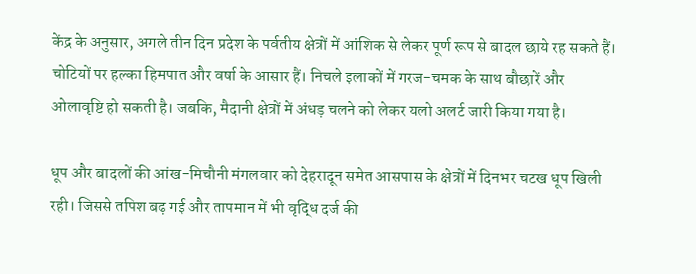केंद्र के अनुसार, अगले तीन दिन प्रदेश के पर्वतीय क्षेत्रों में आंशिक से लेकर पूर्ण रूप से बादल छाये रह सकते हैं। चोटियों पर हल्का हिमपात और वर्षा के आसार हैं। निचले इलाकों में गरज-चमक के साथ बौछारें और ओलावृष्टि हो सकती है। जबकि, मैदानी क्षेत्रों में अंधड़ चलने को लेकर यलो अलर्ट जारी किया गया है।

धूप और बादलों की आंख-मिचौनी मंगलवार को देहरादून समेत आसपास के क्षेत्रों में दिनभर चटख धूप खिली रही। जिससे तपिश बढ़ गई और तापमान में भी वृद्धि दर्ज की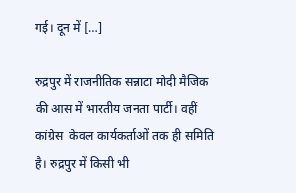गई। दून में […]

रुद्रपुर में राजनीतिक सन्नाटा मोदी मैजिक की आस में भारतीय जनता पार्टी। वहीं कांग्रेस  केवल कार्यकर्ताओं तक ही समिति है। रुद्रपुर में किसी भी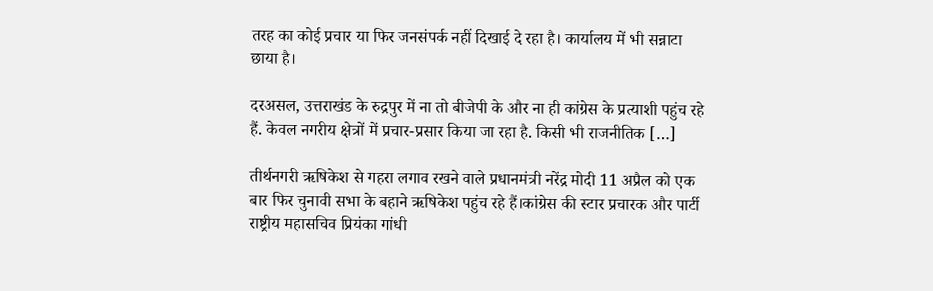तरह का कोई प्रचार या फिर जनसंपर्क नहीं दिखाई दे रहा है। कार्यालय में भी सन्नाटा छाया है।

दरअसल, उत्तराखंड के रुद्रपुर में ना तो बीजेपी के और ना ही कांग्रेस के प्रत्याशी पहुंच रहे हैं. केवल नगरीय क्षेत्रों में प्रचार-प्रसार किया जा रहा है. किसी भी राजनीतिक […]

तीर्थनगरी ऋषिकेश से गहरा लगाव रखने वाले प्रधानमंत्री नरेंद्र मोदी 11 अप्रैल को एक बार फिर चुनावी सभा के बहाने ऋषिकेश पहुंच रहे हैं।कांग्रेस की स्टार प्रचारक और पार्टी राष्ट्रीय महासचिव प्रियंका गांधी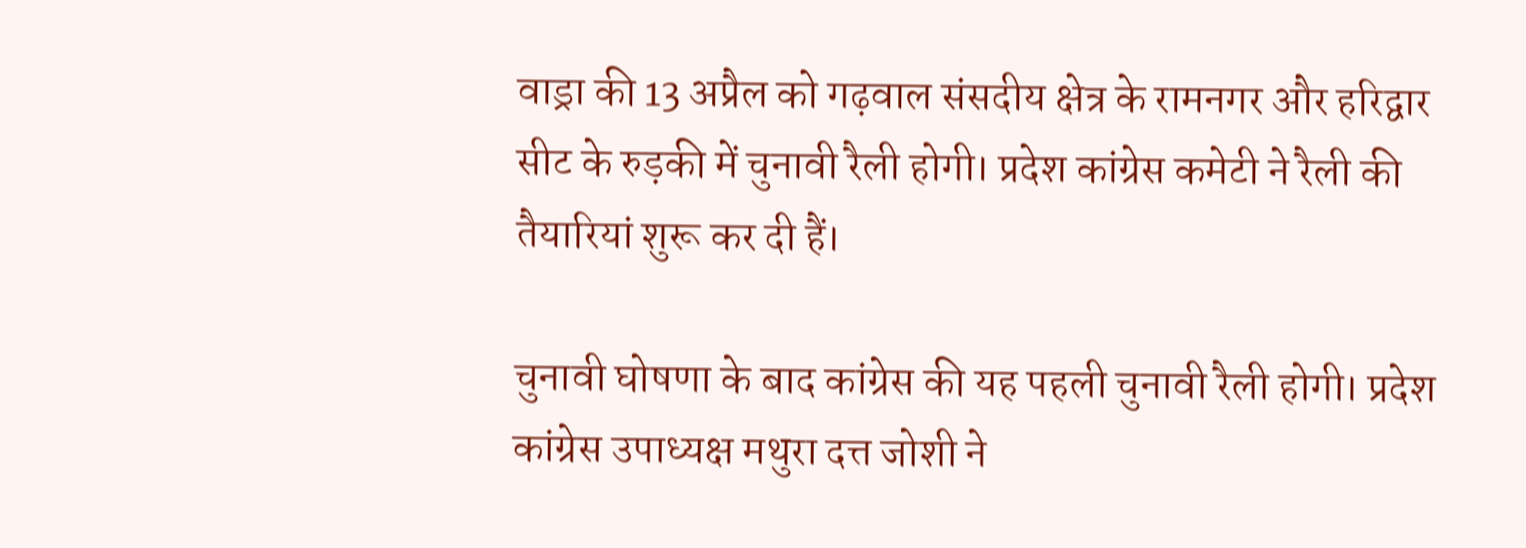वाड्रा की 13 अप्रैल को गढ़वाल संसदीय क्षेत्र के रामनगर और हरिद्वार सीट के रुड़की में चुनावी रैली होगी। प्रदेश कांग्रेस कमेटी ने रैली की तैयारियां शुरू कर दी हैं।

चुनावी घोषणा के बाद कांग्रेस की यह पहली चुनावी रैली होगी। प्रदेश कांग्रेस उपाध्यक्ष मथुरा दत्त जोशी ने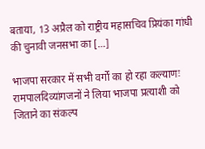बताया, 13 अप्रैल को राष्ट्रीय महासचिव प्रियंका गांधी की चुनावी जनसभा का […]

भाजपा सरकार में सभी वर्गों का हो रहा कल्याणः रामपालदिव्यांगजनों ने लिया भाजपा प्रत्याशी को जिताने का संकल्प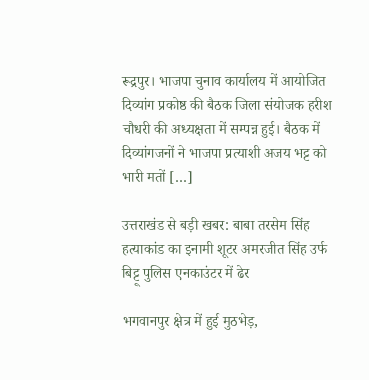रूद्रपुर। भाजपा चुनाव कार्यालय में आयोजित दिव्यांग प्रकोष्ठ की बैठक जिला संयोजक हरीश चौधरी की अध्यक्षता में सम्पन्न हुई। बैठक में दिव्यांगजनों ने भाजपा प्रत्याशी अजय भट्ट को भारी मतों […]

उत्तराखंड से बड़ी खबर: बाबा तरसेम सिंह हत्याकांड का इनामी शूटर अमरजीत सिंह उर्फ बिट्टू पुलिस एनकाउंटर में ढेर

भगवानपुर क्षेत्र में हुई मुठभेड़,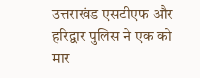उत्तराखंड एसटीएफ और हरिद्वार पुलिस ने एक को मार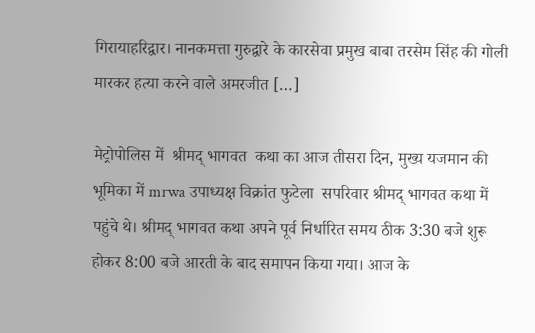गिरायाहरिद्वार। नानकमत्ता गुरुद्वारे के कारसेवा प्रमुख बाबा तरसेम सिंह की गोली मारकर हत्या करने वाले अमरजीत […]

मेट्रोपोलिस में  श्रीमद् भागवत  कथा का आज तीसरा दिन, मुख्य यजमान की भूमिका में mrwa उपाध्यक्ष विक्रांत फुटेला  सपरिवार श्रीमद् भागवत कथा में पहुंचे थे। श्रीमद् भागवत कथा अपने पूर्व निर्धारित समय ठीक 3:30 बजे शुरू होकर 8:00 बजे आरती के बाद समापन किया गया। आज के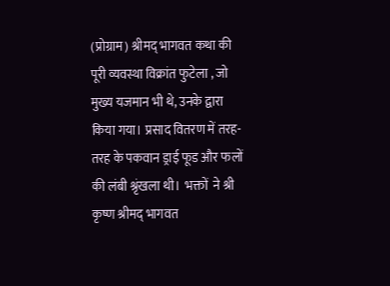(प्रोग्राम) श्रीमद् भागवत कथा की पूरी व्यवस्था विक्रांत फुटेला , जो मुख्य यजमान भी थे, उनके द्वारा किया गया। प्रसाद वितरण में तरह-तरह के पकवान ड्राई फूड और फलों की लंबी श्रृंखला थी।  भक्तों  ने श्री कृष्ण श्रीमद् भागवत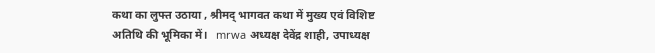कथा का लुफ्त उठाया , श्रीमद् भागवत कथा में मुख्य एवं विशिष्ट अतिथि की भूमिका में।   mrwa अध्यक्ष देवेंद्र शाही, उपाध्यक्ष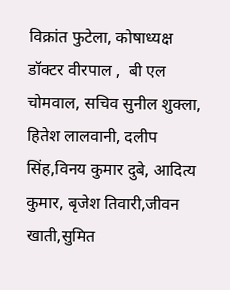विक्रांत फुटेला, कोषाध्यक्ष डॉक्टर वीरपाल ,  बी एल चोमवाल, सचिव सुनील शुक्ला, हितेश लालवानी, दलीप सिंह,विनय कुमार दुबे, आदित्य कुमार, बृजेश तिवारी,जीवन खाती,सुमित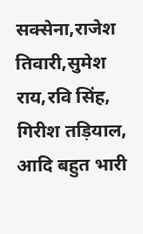सक्सेना,राजेश तिवारी,सुमेश राय,रवि सिंह, गिरीश तड़ियाल, आदि बहुत भारी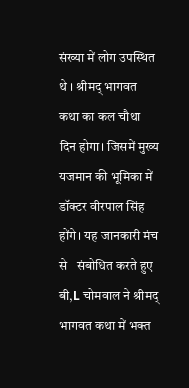संख्या में लोग उपस्थित थे । श्रीमद् भागवत कथा का कल चौथा दिन होगा। जिसमें मुख्य यजमान की भूमिका में डॉक्टर वीरपाल सिंह होंगे। यह जानकारी मंच से   संबोधित करते हुए बी,L चोमवाल ने श्रीमद् भागवत कथा में भक्त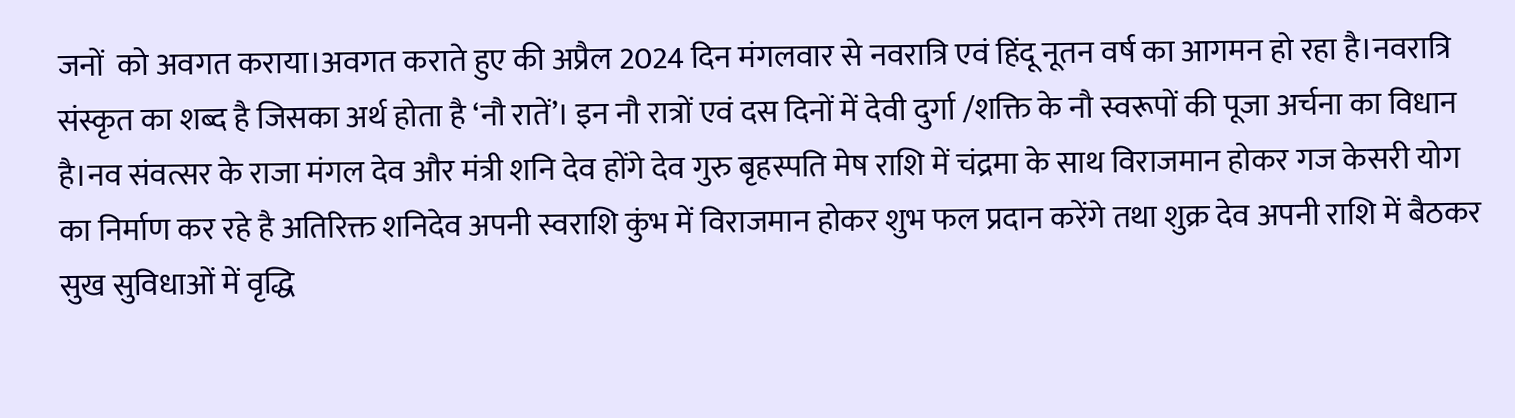जनों  को अवगत कराया।अवगत कराते हुए की अप्रैल 2024 दिन मंगलवार से नवरात्रि एवं हिंदू नूतन वर्ष का आगमन हो रहा है।नवरात्रि संस्कृत का शब्द है जिसका अर्थ होता है ‘नौ रातें’। इन नौ रात्रों एवं दस दिनों में देवी दुर्गा /शक्ति के नौ स्वरूपों की पूजा अर्चना का विधान है।नव संवत्सर के राजा मंगल देव और मंत्री शनि देव होंगे देव गुरु बृहस्पति मेष राशि में चंद्रमा के साथ विराजमान होकर गज केसरी योग का निर्माण कर रहे है अतिरिक्त शनिदेव अपनी स्वराशि कुंभ में विराजमान होकर शुभ फल प्रदान करेंगे तथा शुक्र देव अपनी राशि में बैठकर सुख सुविधाओं में वृद्धि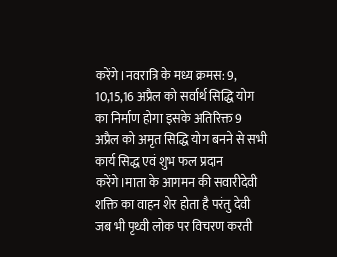करेंगे।नवरात्रि के मध्य क्रमस: 9, 10,15,16 अप्रैल को सर्वार्थ सिद्धि योग का निर्माण होगा इसके अतिरिक्त 9 अप्रैल को अमृत सिद्धि योग बनने से सभी कार्य सिद्ध एवं शुभ फल प्रदान करेंगे।माता के आगमन की सवारीदेवी शक्ति का वाहन शेर होता है परंतु देवी जब भी पृथ्वी लोक पर विचरण करती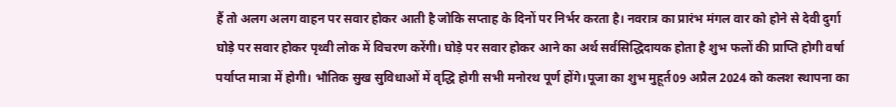हैं तो अलग अलग वाहन पर सवार होकर आती है जोकि सप्ताह के दिनों पर निर्भर करता है। नवरात्र का प्रारंभ मंगल वार को होने से देवी दुर्गा घोड़े पर सवार होकर पृथ्वी लोक में विचरण करेंगी। घोड़े पर सवार होकर आने का अर्थ सर्वसिद्धिदायक होता है शुभ फलों की प्राप्ति होगी वर्षा पर्याप्त मात्रा में होगी। भौतिक सुख सुविधाओं में वृद्धि होगी सभी मनोरथ पूर्ण होंगे।पूजा का शुभ मुहूर्त09 अप्रैल 2024 को कलश स्थापना का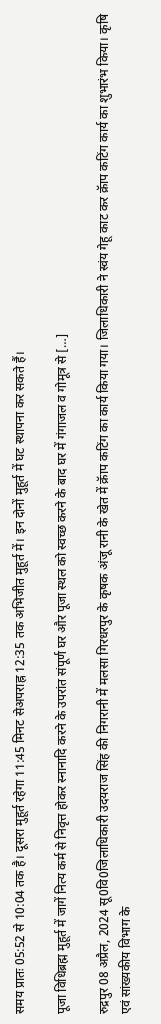समय प्रातः 05:52 से 10:04 तक है। दूसरा मुहूर्त रहेगा 11:45 मिनट सेअपराह्न 12:35 तक अभिजीत मुहूर्त में। इन दोनों मुहूर्त में घट स्थापना कर सकते हैं।

पूजा विधिब्रह्म मुहूर्त में जागें नित्य कर्म से निवृत्त होकर स्नानादि करने के उपरांत संपूर्ण घर और पूजा स्थल को स्वच्छ करने के बाद घर में गंगाजल व गोमूत्र से […]

रुद्रपुर 08 अप्रैल, 2024 सू0वि0जिलाधिकारी उदयराज सिंह की निगरानी में मलसा गिरधरपुर के कृषक अंजू रानी के खेत में क्रॅाप कटिंग का कार्य किया गया। जिलाधिकारी ने स्वंय गेहू काट कर क्रॅाप कटिंग कार्य का शुभारंभ किया। कृषि एवं सांख्यकीय विभाग के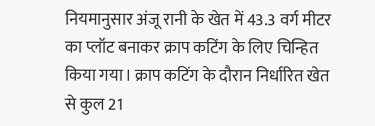नियमानुसार अंजू रानी के खेत में 43.3 वर्ग मीटर का प्लॉट बनाकर क्राप कटिंग के लिए चिन्हित किया गया। क्राप कटिंग के दौरान निर्धारित खेत से कुल 21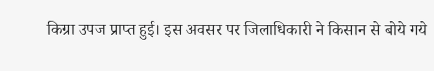किग्रा उपज प्राप्त हुई। इस अवसर पर जिलाधिकारी ने किसान से बोये गये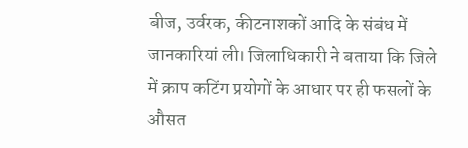बीज, उर्वरक, कीटनाशकों आदि के संबंध में जानकारियां ली। जिलाधिकारी ने बताया कि जिले में क्राप कटिंग प्रयोगों के आधार पर ही फसलों के औसत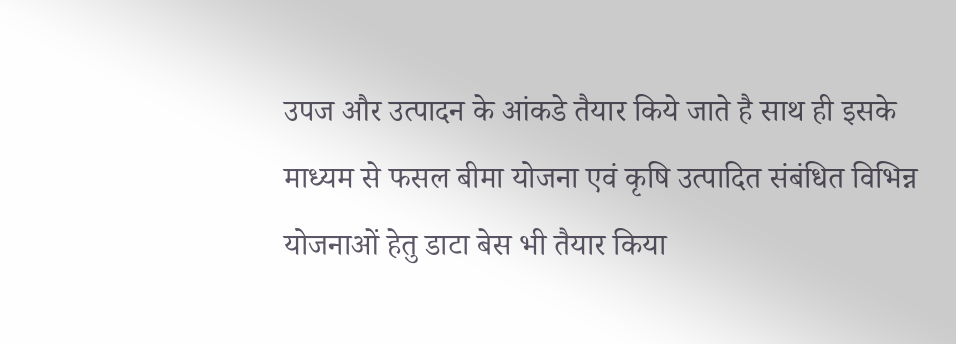उपज और उत्पादन के आंकडे तैयार किये जाते है साथ ही इसके माध्यम से फसल बीमा योजना एवं कृषि उत्पादित संबंधित विभिन्न योजनाओं हेतु डाटा बेस भी तैयार किया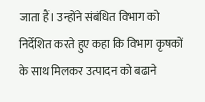जाता हैं। उन्होंने संबंधित विभाग को निर्देशित करते हुए कहा कि विभाग कृषकों के साथ मिलकर उत्पादन को बढाने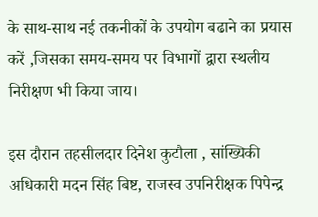के साथ-साथ नई तकनीकों के उपयोग बढाने का प्रयास करें ,जिसका समय-समय पर विभागों द्वारा स्थलीय निरीक्षण भी किया जाय।

इस दौरान तहसीलदार दिनेश कुटौला , सांख्यिकी अधिकारी मदन सिंह बिष्ट, राजस्व उपनिरीक्षक पिपेन्द्र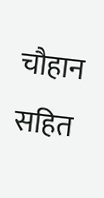चौहान सहित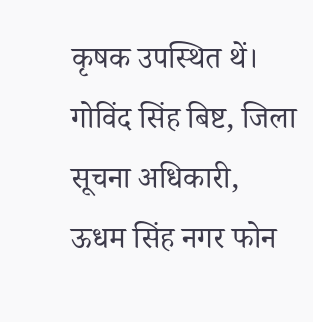कृषक उपस्थित थें। गोविंद सिंह बिष्ट, जिला सूचना अधिकारी, ऊधम सिंह नगर फोन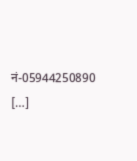नं-05944250890 […]